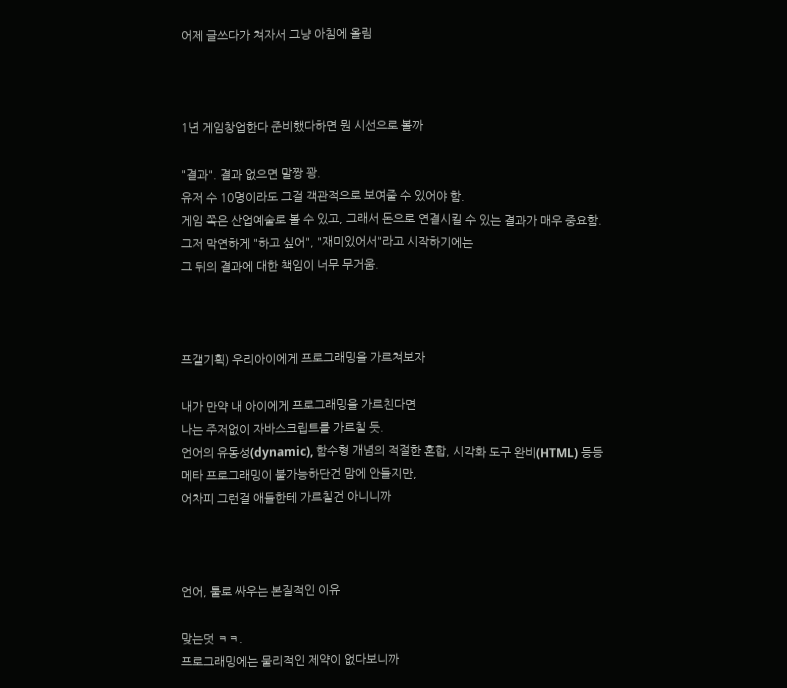어제 글쓰다가 쳐자서 그냥 아침에 올림



1년 게임창업한다 준비했다하면 뭔 시선으로 볼까

"결과". 결과 없으면 말짱 꽝.
유저 수 10명이라도 그걸 객관적으로 보여줄 수 있어야 함.
게임 쪽은 산업예술로 볼 수 있고, 그래서 돈으로 연결시킬 수 있는 결과가 매우 중요함.
그저 막연하게 "하고 싶어", "재미있어서"라고 시작하기에는
그 뒤의 결과에 대한 책임이 너무 무거움.



프갤기획) 우리아이에게 프로그래밍을 가르쳐보자

내가 만약 내 아이에게 프로그래밍을 가르친다면
나는 주저없이 자바스크립트를 가르칠 듯.
언어의 유동성(dynamic), 함수형 개념의 적절한 혼합, 시각화 도구 완비(HTML) 등등
메타 프로그래밍이 불가능하단건 맘에 안들지만,
어차피 그런걸 애들한테 가르칠건 아니니까



언어, 툴로 싸우는 본질적인 이유

맞는덧 ㅋㅋ.
프로그래밍에는 물리적인 제약이 없다보니까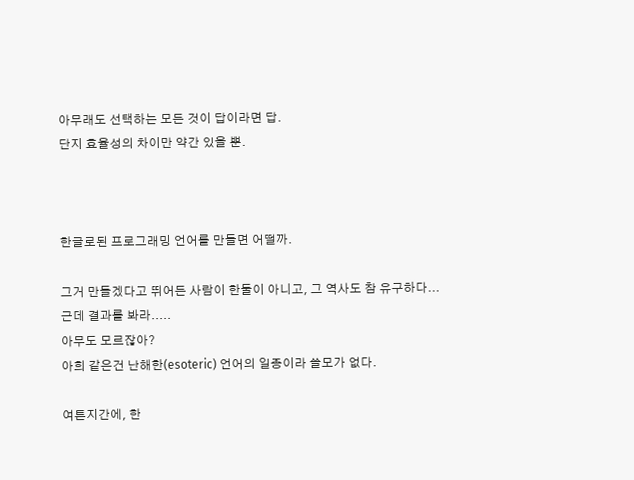아무래도 선택하는 모든 것이 답이라면 답.
단지 효율성의 차이만 약간 있을 뿐.



한글로된 프로그래밍 언어를 만들면 어떨까.

그거 만들겠다고 뛰어든 사람이 한둘이 아니고, 그 역사도 참 유구하다...
근데 결과를 봐라.....
아무도 모르잖아?
아희 같은건 난해한(esoteric) 언어의 일종이라 쓸모가 없다.

여튼지간에, 한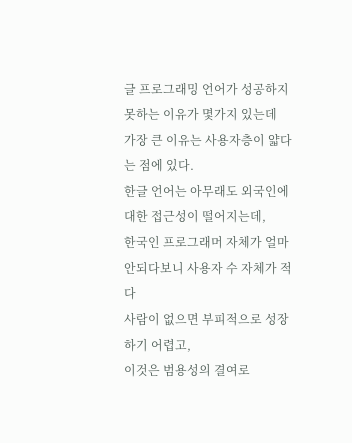글 프로그래밍 언어가 성공하지 못하는 이유가 몇가지 있는데
가장 큰 이유는 사용자층이 얇다는 점에 있다.
한글 언어는 아무래도 외국인에 대한 접근성이 떨어지는데,
한국인 프로그래머 자체가 얼마 안되다보니 사용자 수 자체가 적다
사람이 없으면 부피적으로 성장하기 어렵고,
이것은 범용성의 결여로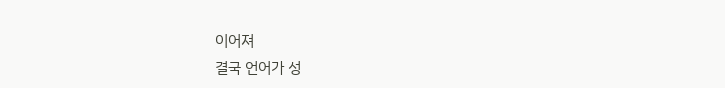이어져
결국 언어가 성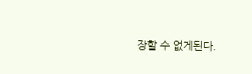장할 수 없게된다.